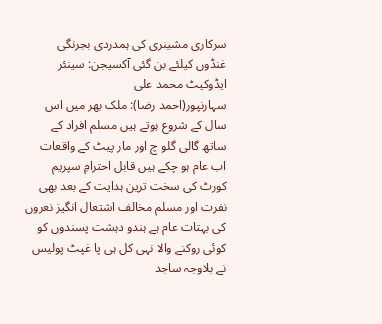سرکاری مشینری کی ہمدردی بجرنگی غنڈوں کیلئے بن گئی آکسیجن: سینئر ایڈوکیٹ محمد علی
سہارنپور(احمد رضا): ملک بھر میں اس سال کے شروع ہوتے ہیں مسلم افراد کے ساتھ گالی گلو چ اور مار پیٹ کے واقعات اب عام ہو چکے ہیں قابل احترامِ سپریم کورٹ کی سخت ترین ہدایت کے بعد بھی نفرت اور مسلم مخالف اشتعال انگیز نعروں کی بہتات عام ہے ہندو دہشت پسندوں کو کوئی روکنے والا نہی کل ہی پا غپٹ پولیس نے بلاوجہ ساجد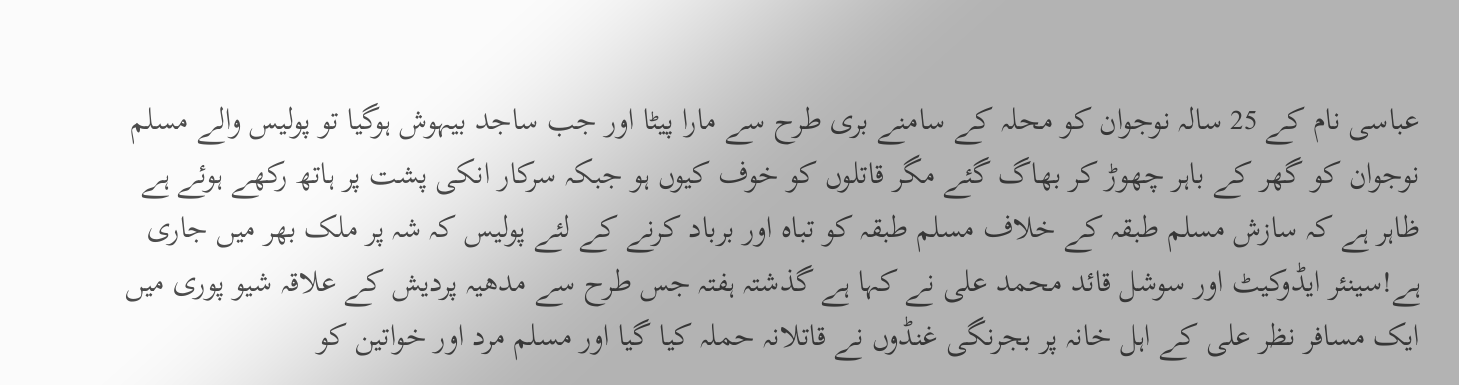عباسی نام کے 25 سالہ نوجوان کو محلہ کے سامنے بری طرح سے مارا پیٹا اور جب ساجد بیہوش ہوگیا تو پولیس والے مسلم نوجوان کو گھر کے باہر چھوڑ کر بھاگ گئے مگر قاتلوں کو خوف کیوں ہو جبکہ سرکار انکی پشت پر ہاتھ رکھے ہوئے ہے ظاہر ہے کہ سازش مسلم طبقہ کے خلاف مسلم طبقہ کو تباہ اور برباد کرنے کے لئے پولیس کہ شہ پر ملک بھر میں جاری ہے!سینئر ایڈوکیٹ اور سوشل قائد محمد علی نے کہا ہے گذشتہ ہفتہ جس طرح سے مدھیہ پردیش کے علاقہ شیو پوری میں ایک مسافر نظر علی کے اہل خانہ پر بجرنگی غنڈوں نے قاتلانہ حملہ کیا گیا اور مسلم مرد اور خواتین کو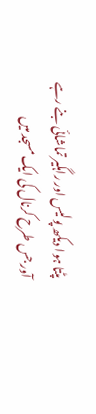پٹتا ہوا دیکھ پولیس اور راہگیر تماشائی بنے رہے آور جس طرح کرنال کی ایک مسجد میں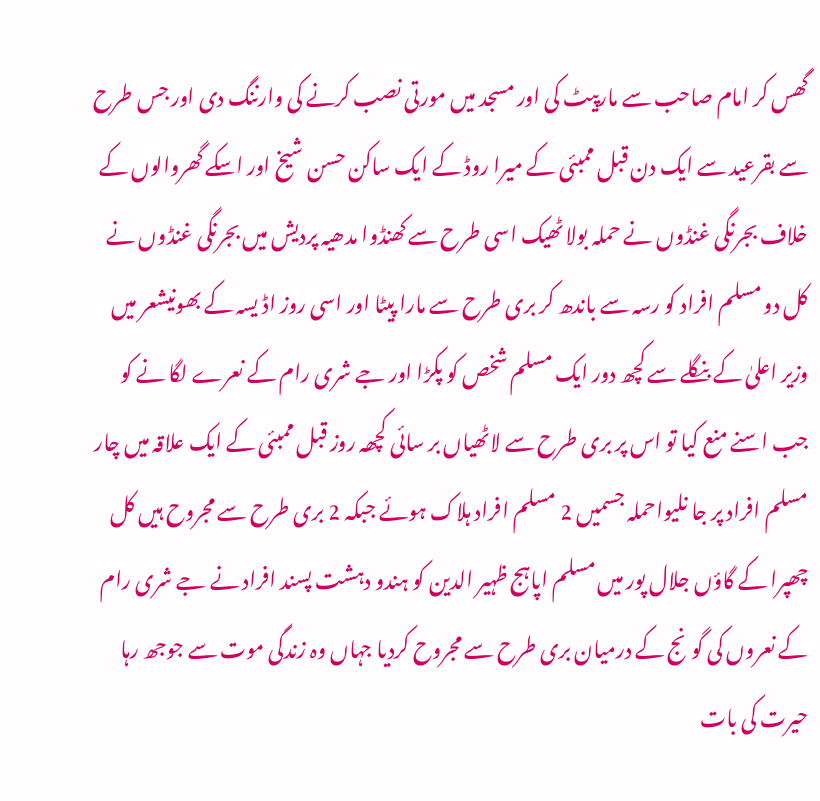گھس کر امام صاحب سے مارپیٹ کی اور مسجد میں مورتی نصب کرنے کی وارننگ دی اور جس طرح سے بقرعید سے ایک دن قبل ممبئی کے میرا روڈ کے ایک ساکن حسن شیخ اور اسکے گھروالوں کے خلاف بجرنگی غنڈوں نے حملہ بولا ٹھیک اسی طرح سے کھنڈوا مدھیہ پردیش میں بجرنگی غنڈوں نے کل دو مسلم افراد کو رسہ سے باندھ کر بری طرح سے مارا پیٹا اور اسی روز اڈ یسہ کے بھونیشعر میں وزیر اعلیٰ کے بنگلے سے کچھ دور ایک مسلم شخص کو پکڑا اور جے شری رام کے نعرے لگا نے کو جب اسنے منع کیا تو اس پر بری طرح سے لاٹھیاں بر سائی کچھہ روز قبل ممبئی کے ایک علاقہ میں چار مسلم افراد پر جا نلیواحملہ جسمیں 2 مسلم افراد ہلاک ہوئے جبکہ 2 بری طرح سے مجروح ہیں کل چھپرا کے گاؤں جلال پور میں مسلم اپاہج ظہیر الدین کو ہندو دہشت پسند افراد نے جے شری رام کے نعروں کی گونج کے درمیان بری طرح سے مجروح کردیا جہاں وہ زندگی موت سے جوجھ رہا حیرت کی بات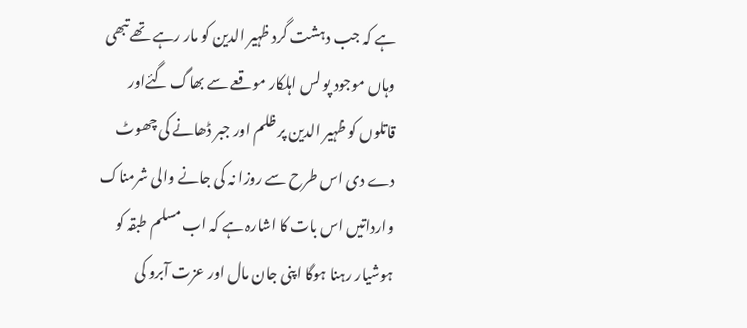ہے کہ جب دہشت گرد ظہیر الدین کو مار رہے تھے تبھی وہاں موجود پو لس اہلکار موقعے سے بھاگ گئےاور قاتلوں کو ظہیر الدین پر ظلم اور جبر ڈھانے کی چھوٹ دے دی اس طرح سے روزا نہ کی جانے والی شرمناک وارداتیں اس بات کا اشارہ ہے کہ اب مسلم طبقہ کو ہوشیار رہنا ہوگا اپنی جان مال اور عزت آبرو کی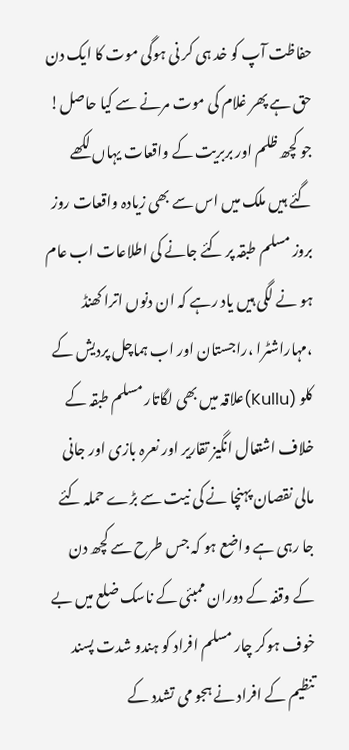حفاظت آپ کو خد ہی کر نی ہوگی موت کا ایک دن حق ہے پھر غلام کی موت مرنے سے کیا حاصل! جو کچھ ظلم اور بربریت کے واقعات یہاں لکھے گئے ہیں ملک میں اس سے بھی زیادہ واقعات روز بروز مسلم طبقہ پر کئے جانے کی اطلاعات اب عام ہو نے لگی ہیں یاد رہے کہ ان دنوں اترا کھنڈ ،مہاراشٹرا ،راجستان اور اب ہماچل پردیش کے کلو (Kullu)علاقہ میں بھی لگاتار مسلم طبقہ کے خلاف اشتعال انگیز تقاریر اور نعرہ بازی اور جانی مالی نقصان پہنچا نے کی نیت سے بڑے حملہ کئے جا رہی ہے واضع ہو کہ جس طرح سے کچھ دن کے وقفہ کے دوران ممبئی کے ناسک ضلع میں بے خوف ہوکر چار مسلم افراد کو ہندو شدت پسند تنظیم کے افراد نے ہجو می تشدد کے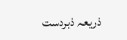ذریعہ ذبردست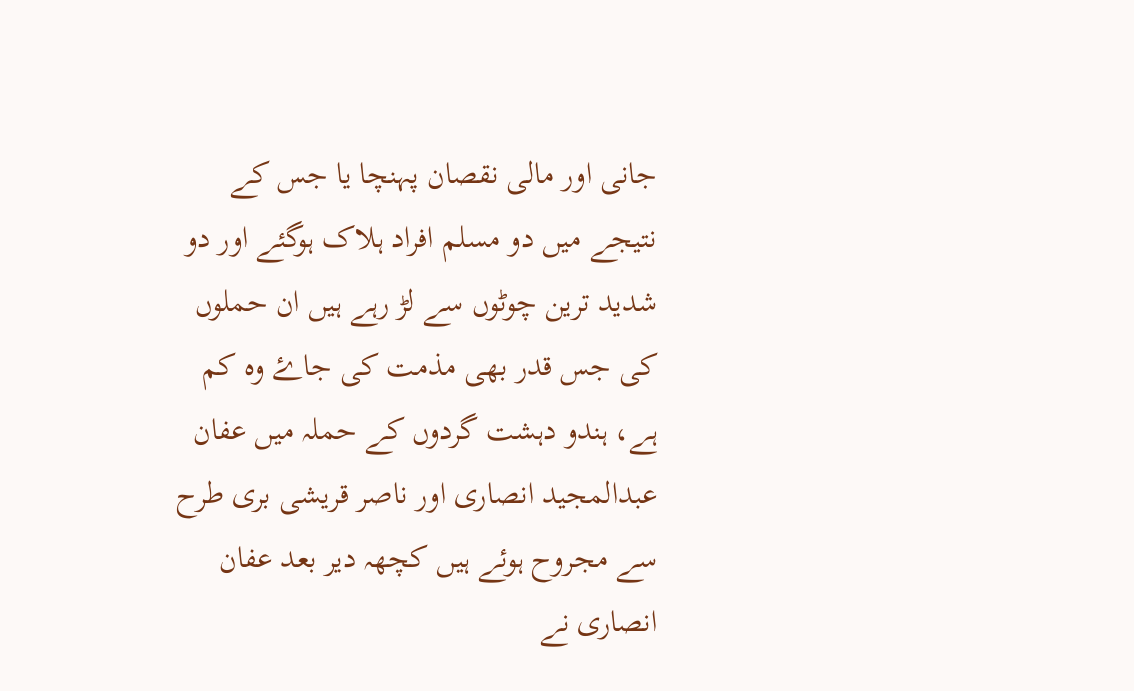جانی اور مالی نقصان پہنچا یا جس کے نتیجے میں دو مسلم افراد ہلاک ہوگئے اور دو شدید ترین چوٹوں سے لڑ رہے ہیں ان حملوں کی جس قدر بھی مذمت کی جاۓ وہ کم ہے، ہندو دہشت گردوں کے حملہ میں عفان عبدالمجید انصاری اور ناصر قریشی بری طرح سے مجروح ہوئے ہیں کچھہ دیر بعد عفان انصاری نے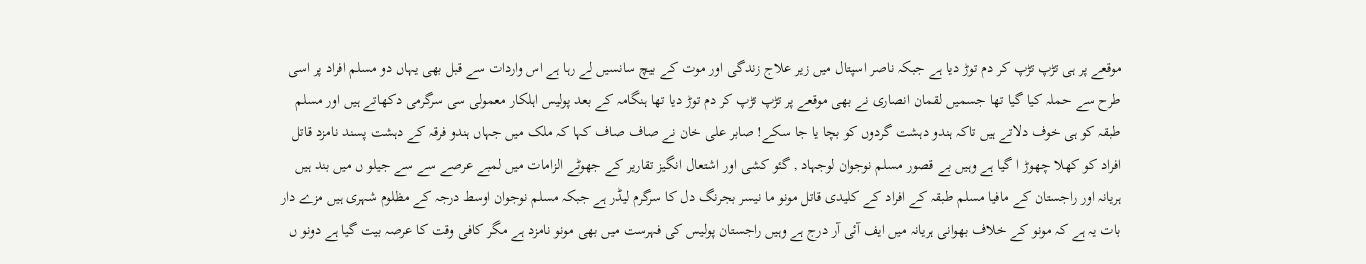موقعے پر ہی تڑپ تڑپ کر دم توڑ دیا ہے جبکہ ناصر اسپتال میں زیر علاج زندگی اور موت کے بیچ سانسیں لے رہا ہے اس واردات سے قبل بھی یہاں دو مسلم افراد پر اسی طرح سے حملہ کیا گیا تھا جسمیں لقمان انصاری نے بھی موقعے پر تڑپ تڑپ کر دم توڑ دیا تھا ہنگامہ کے بعد پولیس اہلکار معمولی سی سرگرمی دکھاتے ہیں اور مسلم طبقہ کو ہی خوف دلاتے ہیں تاکہ ہندو دہشت گردوں کو بچا یا جا سکے! صابر علی خان نے صاف صاف کہا کہ ملک میں جہاں ہندو فرقہ کے دہشت پسند نامزد قاتل افراد کو کھلا چھوڑ ا گیا ہے وہیں بے قصور مسلم نوجوان لوجہاد , گئو کشی اور اشتعال انگیز تقاریر کے جھوٹے الزامات میں لمبے عرصے سے سے جیلو ں میں بند ہیں ہریانہ اور راجستان کے مافیا مسلم طبقہ کے افراد کے کلیدی قاتل مونو ما نیسر بجرنگ دل کا سرگرم لیڈر ہے جبکہ مسلم نوجوان اوسط درجہ کے مظلوم شہری ہیں مزے دار بات یہ ہے کہ مونو کے خلاف بھوانی ہریانہ میں ایف آئی آر درج ہے وہیں راجستان پولیس کی فہرست میں بھی مونو نامزد ہے مگر کافی وقت کا عرصہ بیت گیا ہے دونو ں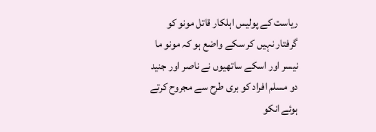ریاست کے پولیس اہلکار قاتل مونو کو گرفتار نہیں کر سکے واضع ہو کہ مونو ما نیسر اور اسکے ساتھیوں نے ناصر اور جنید دو مسلم افراد کو بری طرح سے مجروح کرتے ہوئے انکو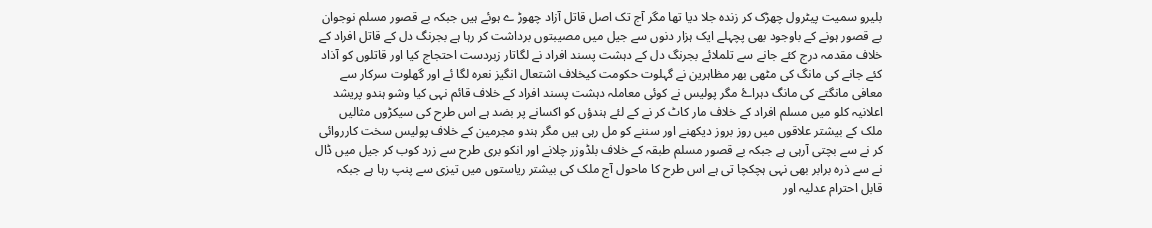بلیرو سمیت پیٹرول چھڑک کر زندہ جلا دیا تھا مگر آج تک اصل قاتل آزاد چھوڑ ے ہوئے ہیں جبکہ بے قصور مسلم نوجوان بے قصور ہونے کے باوجود بھی پچہلے ایک ہزار دنوں سے جیل میں مصیبتوں برداشت کر رہا ہے بجرنگ دل کے قاتل افراد کے خلاف مقدمہ درج کئے جانے سے تلملائے بجرنگ دل کے دہشت پسند افراد نے لگاتار زبردست احتجاج کیا اور قاتلوں کو آذاد کئے جانے کی مانگ کی مٹھی بھر مظاہرین نے گہلوت حکومت کیخلاف اشتعال انگیز نعرہ لگا ئے اور گھلوت سرکار سے معافی مانگتے کی مانگ دہراۓ مگر پولیس نے کوئی معاملہ دہشت پسند افراد کے خلاف قائم نہی کیا وشو ہندو پریشد اعلانیہ کلو میں مسلم افراد کے خلاف مار کاٹ کر نے کے لئے ہندؤں کو اکسانے پر بضد ہے اس طرح کی سیکڑوں مثالیں ملک کے بیشتر علاقوں میں روز بروز دیکھنے اور سننے کو مل رہی ہیں مگر ہندو مجرمین کے خلاف پولیس سخت کارروائی کر نے سے بچتی آرہی ہے جبکہ بے قصور مسلم طبقہ کے خلاف بلڈوزر چلانے اور انکو بری طرح سے زرد کوب کر جیل میں ڈال نے سے ذرہ برابر بھی نہی ہچکچا تی ہے اس طرح کا ماحول آج ملک کی بیشتر ریاستوں میں تیزی سے پنپ رہا ہے جبکہ قابل احترام عدلیہ اور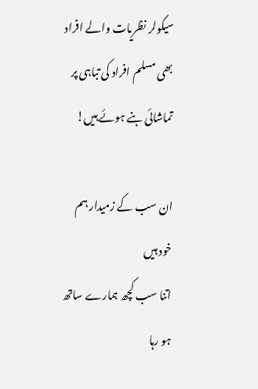سیکولر نظریات والے افراد بھی مسلم افراد کی تباہی پر تماشائی بنے ہوئے ہیں!

ان سب کے زمیدار ہم خود ہیں
اتنا سب کچھ ہمارے ساتھ ہو رہا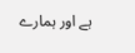ہے اور ہمارے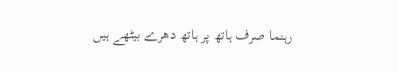رہنما صرف ہاتھ پر ہاتھ دھرے بیٹھے ہیں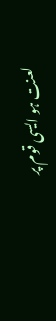لعنت ہو ایسی قوم پر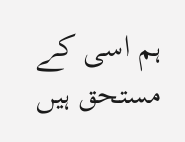ہم اسی کے مستحق ہیں